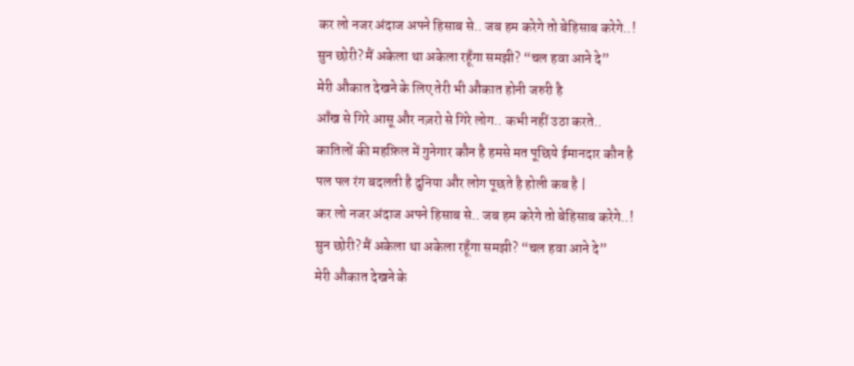कर लो नजर अंदाज अपने हिसाब से.. जब हम करेगे तो बेहिसाब करेगे..!
सुन छोरी? मैं अकेला था अकेला रहूँगा समझी? “चल हवा आने दे”
मेरी औकात देखने के लिए तेरी भी औकात होनी जरुरी है
आँख से गिरे आसू और नज़रो से गिरे लोग.. कभी नहीं उठा करते..
कातिलों की महफ़िल में गुनेगार कौन है हमसे मत पूछिये ईमानदार कौन है
पल पल रंग बदलती है दुनिया और लोग पूछते है होली कब है |
कर लो नजर अंदाज अपने हिसाब से.. जब हम करेगे तो बेहिसाब करेगे..!
सुन छोरी? मैं अकेला था अकेला रहूँगा समझी? “चल हवा आने दे”
मेरी औकात देखने के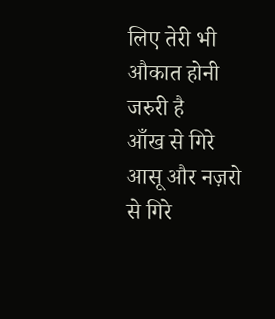लिए तेरी भी औकात होनी जरुरी है
आँख से गिरे आसू और नज़रो से गिरे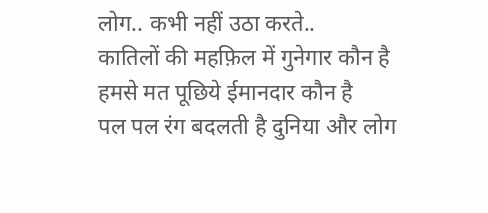लोग.. कभी नहीं उठा करते..
कातिलों की महफ़िल में गुनेगार कौन है हमसे मत पूछिये ईमानदार कौन है
पल पल रंग बदलती है दुनिया और लोग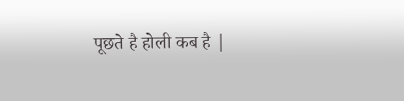पूछते है होली कब है |